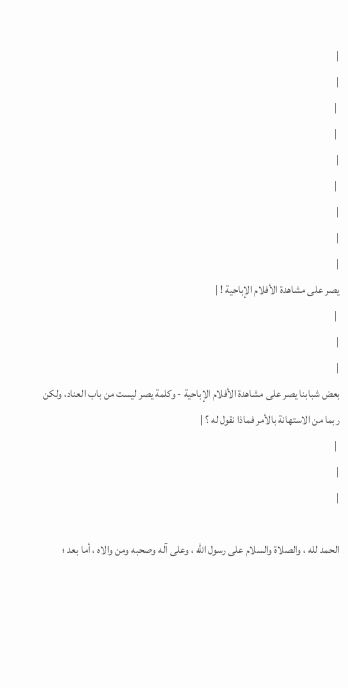|
|
 |
 |
|
 |
|
|
|
يصر على مشاهدة الأفلام الإباحية ! |
 |
|
|
بعض شبابنا يصر على مشاهدة الأفلام الإباحية - وكلمة يصر ليست من باب العناد، ولكن ربما من الاستهانة بالأمر فماذا نقول له ؟ |
 |
|
|

الحمد لله ، والصلاة والسلام على رسول الله ، وعلى آله وصحبه ومن والاه ، أما بعد ؛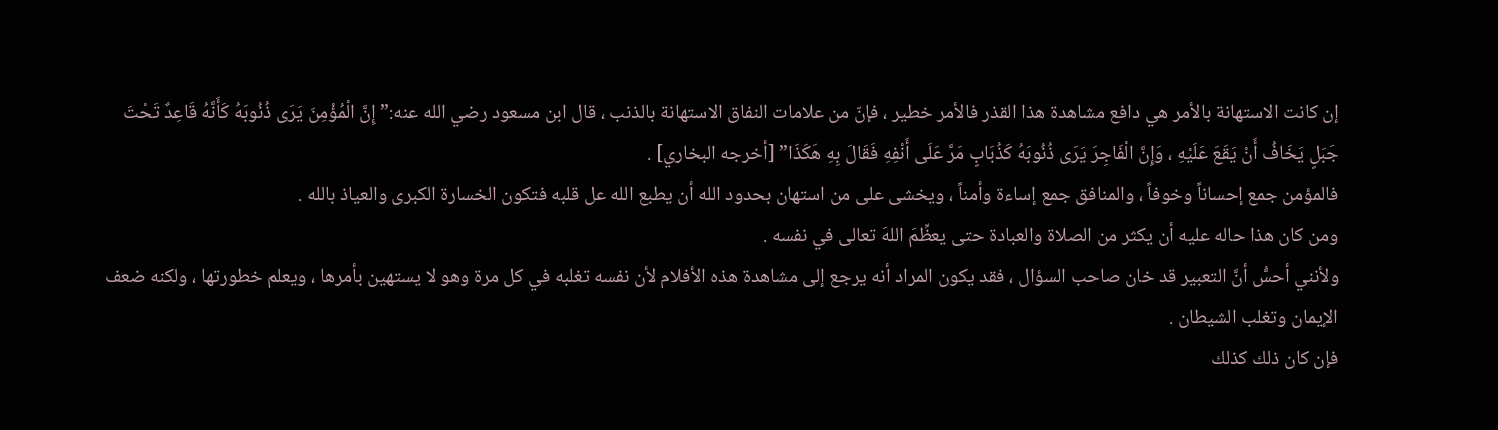إن كانت الاستهانة بالأمر هي دافع مشاهدة هذا القذر فالأمر خطير ، فإنّ من علامات النفاق الاستهانة بالذنب ، قال ابن مسعود رضي الله عنه:” إِنَّ الْمُؤْمِنَ يَرَى ذُنُوبَهُ كَأَنَّهُ قَاعِدٌ تَحْتَ جَبَلٍ يَخَافُ أَنْ يَقَعَ عَلَيْهِ ، وَإِنَّ الْفَاجِرَ يَرَى ذُنُوبَهُ كَذُبَابٍ مَرَّ عَلَى أَنْفِهِ فَقَالَ بِهِ هَكَذَا” [أخرجه البخاري] .
فالمؤمن جمع إحساناً وخوفاً ، والمنافق جمع إساءة وأمناً ، ويخشى على من استهان بحدود الله أن يطبع الله عل قلبه فتكون الخسارة الكبرى والعياذ بالله .
ومن كان هذا حاله عليه أن يكثر من الصلاة والعبادة حتى يعظِّمَ اللهَ تعالى في نفسه .
ولأنني أحسُّ أنَّ التعبير قد خان صاحب السؤال ، فقد يكون المراد أنه يرجع إلى مشاهدة هذه الأفلام لأن نفسه تغلبه في كل مرة وهو لا يستهين بأمرها ، ويعلم خطورتها ، ولكنه ضعف الإيمان وتغلب الشيطان .
فإن كان ذلك كذلك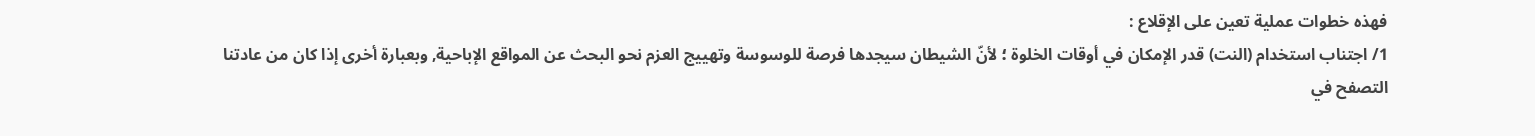فهذه خطوات عملية تعين على الإقلاع :
1/ اجتناب استخدام (النت) قدر الإمكان في أوقات الخلوة ؛ لأنّ الشيطان سيجدها فرصة للوسوسة وتهييج العزم نحو البحث عن المواقع الإباحية, وبعبارة أخرى إذا كان من عادتنا التصفح في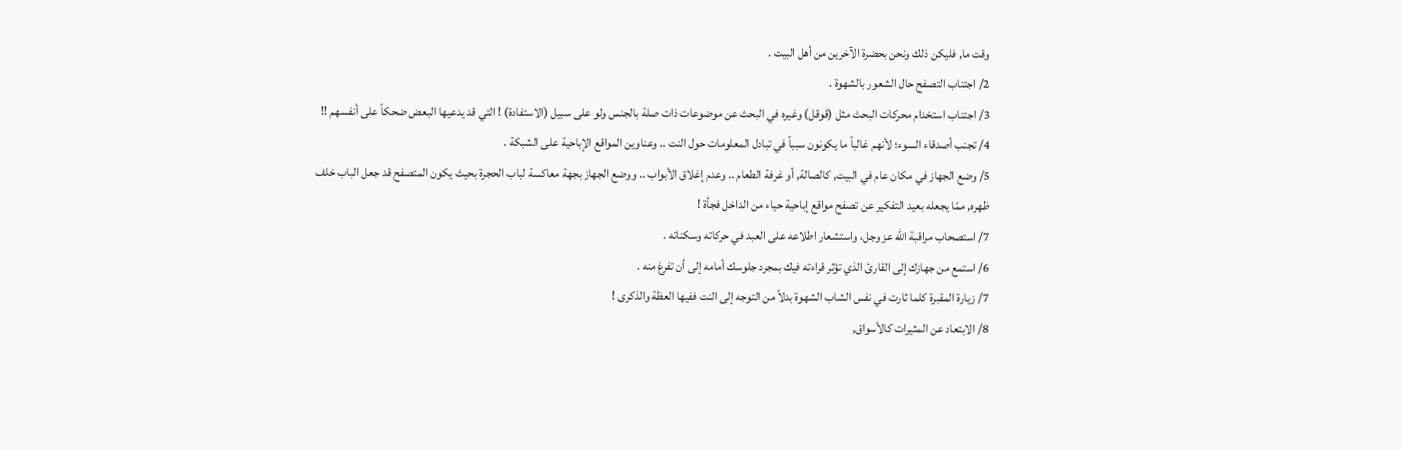وقت ما, فليكن ذلك ونحن بحضرة الآخرين من أهل البيت .
2/ اجتناب التصفح حال الشعور بالشهوة .
3/ اجتناب استخدام محركات البحث مثل (قوقل) وغيره في البحث عن موضوعات ذات صلة بالجنس ولو على سبيل (الاستفادة) ! التي قد يدعيها البعض ضحكاً على أنفسهم !!
4/ تجنب أصدقاء السوء؛ لأنهم غالباً ما يكونون سبباً في تبادل المعلومات حول النت .. وعناوين المواقع الإباحية على الشبكة .
5/ وضع الجهاز في مكان عام في البيت, كالصالة, أو غرفة الطعام .. وعدم إغلاق الأبواب .. ووضع الجهاز بجهة معاكسة لباب الحجرة بحيث يكون المتصفح قد جعل الباب خلف ظهره, ممّا يجعله بعيد التفكير عن تصفح مواقع إباحية حياء من الداخل فجأة !
7/ استصحاب مراقبة الله عز وجل، واستشعار اطلاعه على العبد في حركاته وسكناته .
6/ استمع من جهازك إلى القارئ الذي تؤثر قراءته فيك بمجرد جلوسك أمامه إلى أن تفرغ منه .
7/ زيارة المقبرة كلما ثارت في نفس الشاب الشهوة بدلاً من التوجه إلى النت ففيها العظة والذكرى !
8/ الابتعاد عن المثيرات كالأسواق,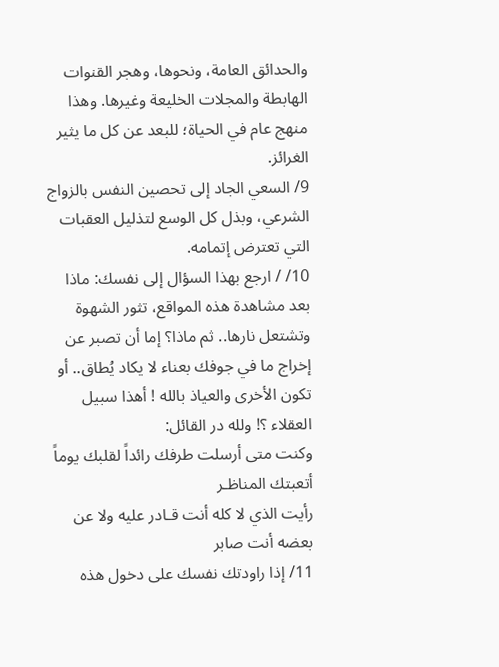والحدائق العامة، ونحوها، وهجر القنوات الهابطة والمجلات الخليعة وغيرها. وهذا منهج عام في الحياة؛ للبعد عن كل ما يثير الغرائز.
9/ السعي الجاد إلى تحصين النفس بالزواج الشرعي، وبذل كل الوسع لتذليل العقبات التي تعترض إتمامه.
10/ / ارجع بهذا السؤال إلى نفسك: ماذا بعد مشاهدة هذه المواقع، تثور الشهوة وتشتعل نارها.. ثم ماذا؟ إما أن تصبر عن إخراج ما في جوفك بعناء لا يكاد يُطاق.. أو تكون الأخرى والعياذ بالله ! أهذا سبيل العقلاء ؟! ولله در القائل:
وكنت متى أرسلت طرفك رائداً لقلبك يوماً أتعبتك المناظـر
رأيت الذي لا كله أنت قـادر عليه ولا عن بعضه أنت صابر
11/ إذا راودتك نفسك على دخول هذه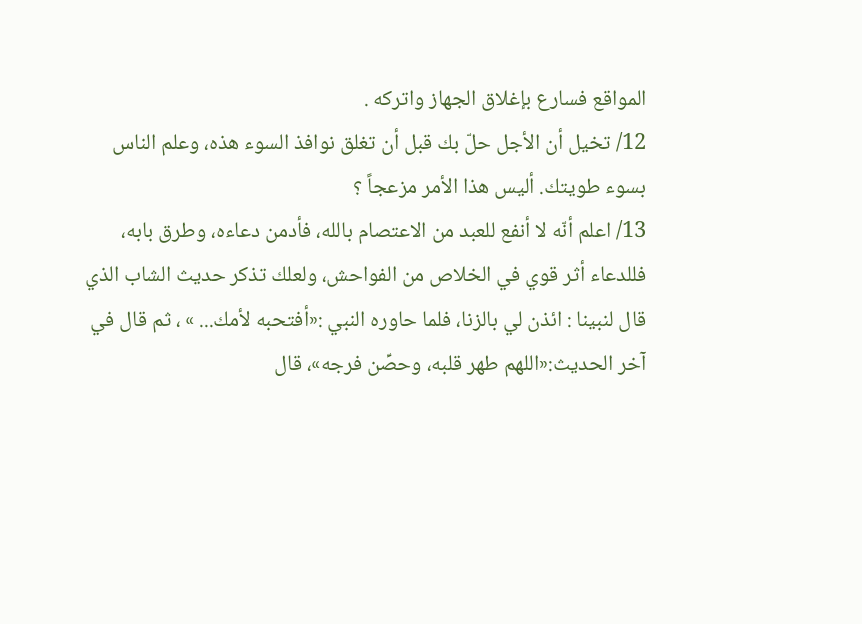المواقع فسارع بإغلاق الجهاز واتركه .
12/ تخيل أن الأجل حلّ بك قبل أن تغلق نوافذ السوء هذه، وعلم الناس بسوء طويتك. أليس هذا الأمر مزعجاً ؟
13/ اعلم أنّه لا أنفع للعبد من الاعتصام بالله، فأدمن دعاءه، وطرق بابه، فللدعاء أثر قوي في الخلاص من الفواحش، ولعلك تذكر حديث الشاب الذي قال لنبينا : ائذن لي بالزنا، فلما حاوره النبي :«أفتحبه لأمك... » ، ثم قال في آخر الحديث:«اللهم طهر قلبه، وحصِّن فرجه»، قال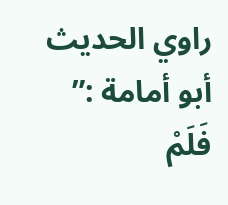راوي الحديث أبو أمامة :” فَلَمْ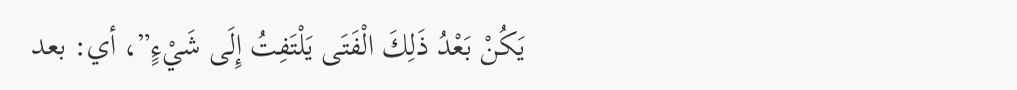يَكُنْ بَعْدُ ذَلِكَ الْفَتَى يَلْتَفِتُ إِلَى شَيْءٍ”، أي: بعد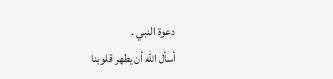دعوة النبي .
أسأل الله أن يطهر قلوبنا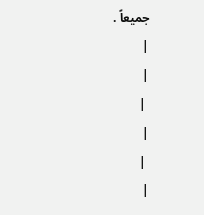جميعاً .
|
|
 |
|
 |
|